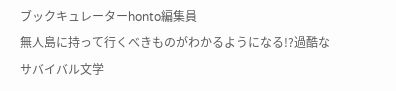ブックキュレーターhonto編集員
無人島に持って行くべきものがわかるようになる!?過酷なサバイバル文学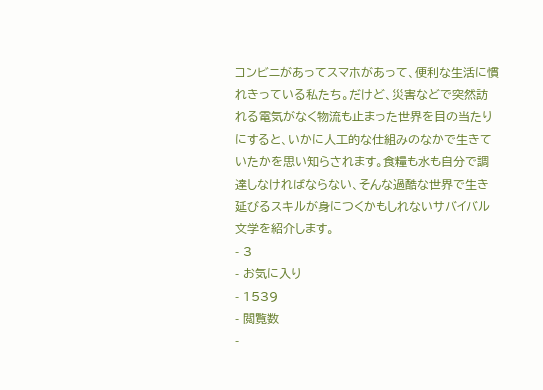コンビニがあってスマホがあって、便利な生活に慣れきっている私たち。だけど、災害などで突然訪れる電気がなく物流も止まった世界を目の当たりにすると、いかに人工的な仕組みのなかで生きていたかを思い知らされます。食糧も水も自分で調達しなければならない、そんな過酷な世界で生き延びるスキルが身につくかもしれないサバイバル文学を紹介します。
- 3
- お気に入り
- 1539
- 閲覧数
-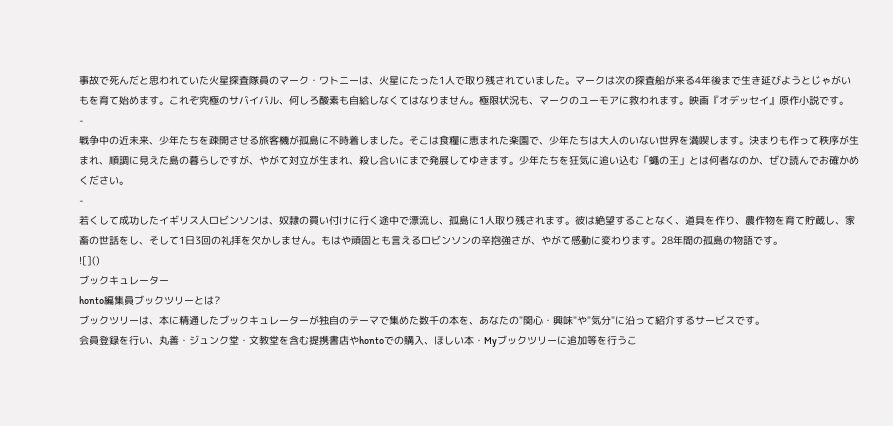事故で死んだと思われていた火星探査隊員のマーク・ワトニーは、火星にたった1人で取り残されていました。マークは次の探査船が来る4年後まで生き延びようとじゃがいもを育て始めます。これぞ究極のサバイバル、何しろ酸素も自給しなくてはなりません。極限状況も、マークのユーモアに救われます。映画『オデッセイ』原作小説です。
-
戦争中の近未来、少年たちを疎開させる旅客機が孤島に不時着しました。そこは食糧に恵まれた楽園で、少年たちは大人のいない世界を満喫します。決まりも作って秩序が生まれ、順調に見えた島の暮らしですが、やがて対立が生まれ、殺し合いにまで発展してゆきます。少年たちを狂気に追い込む「蠅の王」とは何者なのか、ぜひ読んでお確かめください。
-
若くして成功したイギリス人ロビンソンは、奴隷の買い付けに行く途中で漂流し、孤島に1人取り残されます。彼は絶望することなく、道具を作り、農作物を育て貯蔵し、家畜の世話をし、そして1日3回の礼拝を欠かしません。もはや頑固とも言えるロビンソンの辛抱強さが、やがて感動に変わります。28年間の孤島の物語です。
![]()
ブックキュレーター
honto編集員ブックツリーとは?
ブックツリーは、本に精通したブックキュレーターが独自のテーマで集めた数千の本を、あなたの"関心・興味"や"気分"に沿って紹介するサービスです。
会員登録を行い、丸善・ジュンク堂・文教堂を含む提携書店やhontoでの購入、ほしい本・Myブックツリーに追加等を行うこ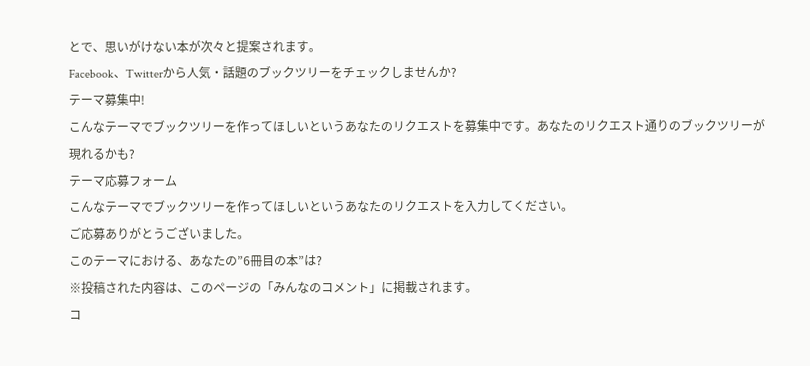とで、思いがけない本が次々と提案されます。
Facebook、Twitterから人気・話題のブックツリーをチェックしませんか?
テーマ募集中!
こんなテーマでブックツリーを作ってほしいというあなたのリクエストを募集中です。あなたのリクエスト通りのブックツリーが現れるかも?
テーマ応募フォーム
こんなテーマでブックツリーを作ってほしいというあなたのリクエストを入力してください。
ご応募ありがとうございました。
このテーマにおける、あなたの”6冊目の本”は?
※投稿された内容は、このページの「みんなのコメント」に掲載されます。
コ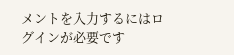メントを入力するにはログインが必要です